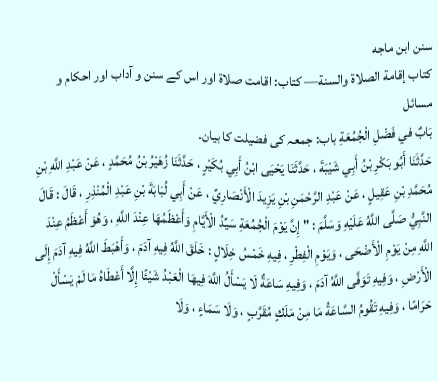سنن ابن ماجه
كتاب إقامة الصلاة والسنة— کتاب: اقامت صلاۃ اور اس کے سنن و آداب اور احکام و مسائل
بَابٌ في فَضْلِ الْجُمُعَةِ باب: جمعہ کی فضیلت کا بیان۔
حَدَّثَنَا أَبُو بَكْرِ بْنُ أَبِي شَيْبَةَ ، حَدَّثَنَا يَحْيَى ابْنُ أَبِي بُكَيْرٍ ، حَدَّثَنَا زُهَيْرُ بْنُ مُحَمَّدٍ ، عَنْ عَبْدِ اللَّهِ بْنِ مُحَمَّدِ بْنِ عَقِيلٍ ، عَنْ عَبْدِ الرَّحْمَنِ بْنِ يَزِيدَ الْأَنْصَارِيِّ ، عَنْ أَبِي لُبَابَةَ بْنِ عَبْدِ الْمُنْذِرِ ، قَالَ : قَالَ النَّبِيُّ صَلَّى اللَّهُ عَلَيْهِ وَسَلَّمَ : " إِنَّ يَوْمَ الْجُمُعَةِ سَيِّدُ الْأَيَّامِ وَأَعْظَمُهَا عِنْدَ اللَّهِ ، وَهُوَ أَعْظَمُ عِنْدَ اللَّهِ مِنْ يَوْمِ الْأَضْحَى ، وَيَوْمِ الْفِطْرِ ، فِيهِ خَمْسُ خِلَالٍ : خَلَقَ اللَّهُ فِيهِ آدَمَ ، وَأَهْبَطَ اللَّهُ فِيهِ آدَمَ إِلَى الْأَرْضِ ، وَفِيهِ تَوَفَّى اللَّهُ آدَمَ ، وَفِيهِ سَاعَةٌ لَا يَسْأَلُ اللَّهَ فِيهَا الْعَبْدُ شَيْئًا إِلَّا أَعْطَاهُ مَا لَمْ يَسْأَلْ حَرَامًا ، وَفِيهِ تَقُومُ السَّاعَةُ مَا مِنْ مَلَكٍ مُقَرَّبٍ ، وَلَا سَمَاءٍ ، وَلَا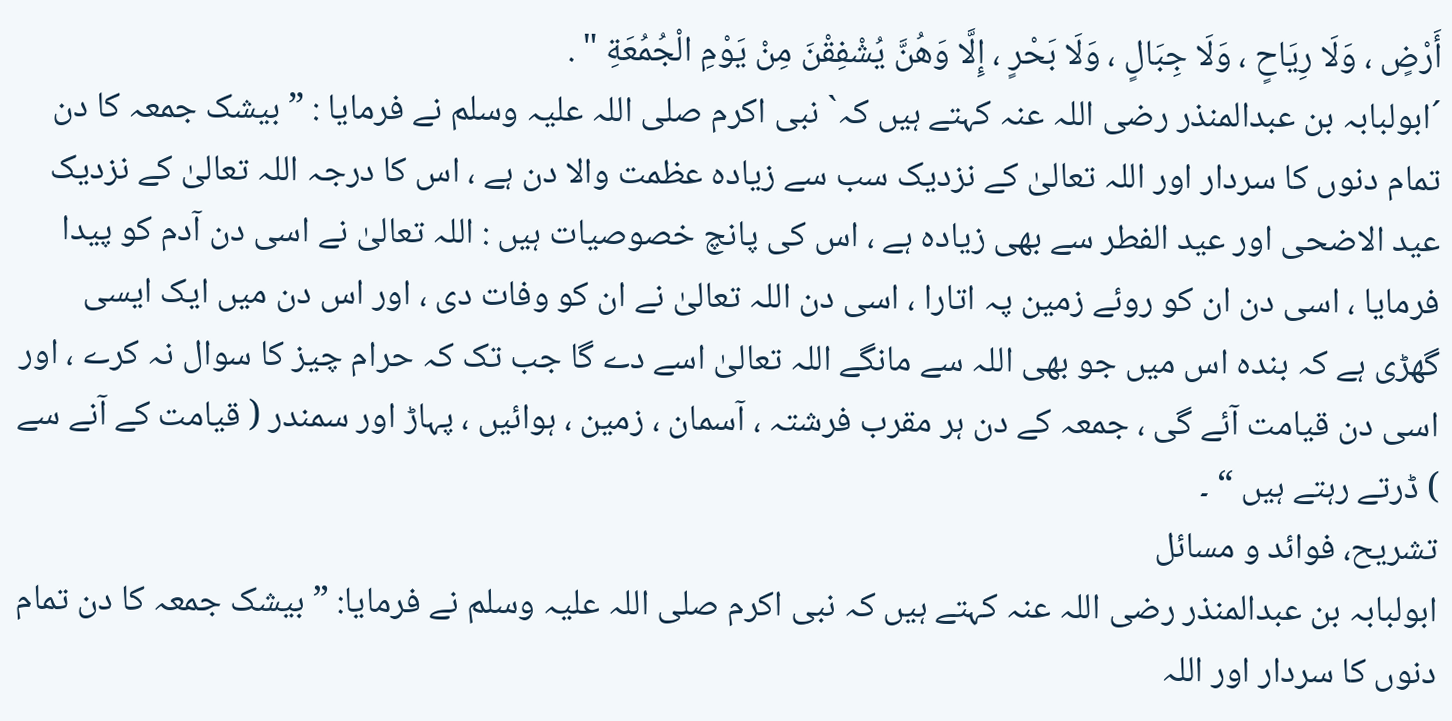أَرْضٍ ، وَلَا رِيَاحٍ ، وَلَا جِبَالٍ ، وَلَا بَحْرٍ ، إِلَّا وَهُنَّ يُشْفِقْنَ مِنْ يَوْمِ الْجُمُعَةِ " .
´ابولبابہ بن عبدالمنذر رضی اللہ عنہ کہتے ہیں کہ` نبی اکرم صلی اللہ علیہ وسلم نے فرمایا : ” بیشک جمعہ کا دن تمام دنوں کا سردار اور اللہ تعالیٰ کے نزدیک سب سے زیادہ عظمت والا دن ہے ، اس کا درجہ اللہ تعالیٰ کے نزدیک عید الاضحی اور عید الفطر سے بھی زیادہ ہے ، اس کی پانچ خصوصیات ہیں : اللہ تعالیٰ نے اسی دن آدم کو پیدا فرمایا ، اسی دن ان کو روئے زمین پہ اتارا ، اسی دن اللہ تعالیٰ نے ان کو وفات دی ، اور اس دن میں ایک ایسی گھڑی ہے کہ بندہ اس میں جو بھی اللہ سے مانگے اللہ تعالیٰ اسے دے گا جب تک کہ حرام چیز کا سوال نہ کرے ، اور اسی دن قیامت آئے گی ، جمعہ کے دن ہر مقرب فرشتہ ، آسمان ، زمین ، ہوائیں ، پہاڑ اور سمندر ( قیامت کے آنے سے ) ڈرتے رہتے ہیں “ ۔
تشریح، فوائد و مسائل
ابولبابہ بن عبدالمنذر رضی اللہ عنہ کہتے ہیں کہ نبی اکرم صلی اللہ علیہ وسلم نے فرمایا: ” بیشک جمعہ کا دن تمام دنوں کا سردار اور اللہ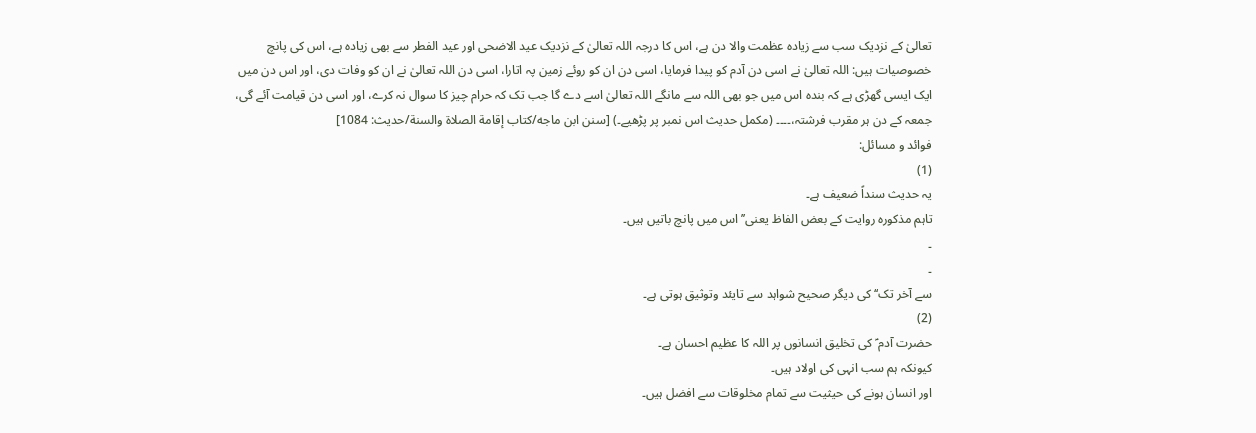تعالیٰ کے نزدیک سب سے زیادہ عظمت والا دن ہے، اس کا درجہ اللہ تعالیٰ کے نزدیک عید الاضحی اور عید الفطر سے بھی زیادہ ہے، اس کی پانچ خصوصیات ہیں: اللہ تعالیٰ نے اسی دن آدم کو پیدا فرمایا، اسی دن ان کو روئے زمین پہ اتارا، اسی دن اللہ تعالیٰ نے ان کو وفات دی، اور اس دن میں ایک ایسی گھڑی ہے کہ بندہ اس میں جو بھی اللہ سے مانگے اللہ تعالیٰ اسے دے گا جب تک کہ حرام چیز کا سوال نہ کرے، اور اسی دن قیامت آئے گی، جمعہ کے دن ہر مقرب فرشتہ،۔۔۔۔ (مکمل حدیث اس نمبر پر پڑھیے۔) [سنن ابن ماجه/كتاب إقامة الصلاة والسنة/حدیث: 1084]
فوائد و مسائل:
(1)
یہ حدیث سنداً ضعیف ہے۔
تاہم مذکورہ روایت کے بعض الفاظ یعنی’’اس میں پانچ باتیں ہیں۔
۔
۔
سے آخر تک‘‘ کی دیگر صحیح شواہد سے تایئد وتوثیق ہوتی ہے۔
(2)
حضرت آدم ؑ کی تخلیق انسانوں پر اللہ کا عظیم احسان ہے۔
کیونکہ ہم سب انہی کی اولاد ہیں۔
اور انسان ہونے کی حیثیت سے تمام مخلوقات سے افضل ہیں۔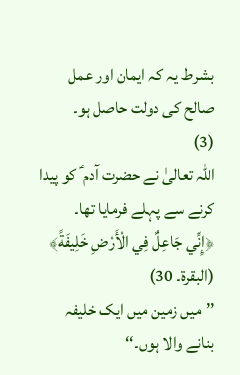بشرط یہ کہ ایمان اور عمل صالح کی دولت حاصل ہو۔
(3)
اللہ تعالیٰ نے حضرت آدم ؑ کو پیدا کرنے سے پہلے فرمایا تھا۔
﴿إِنِّي جَاعِلٌ فِي الْأَرْضِ خَلِيفَةً﴾ (البقرۃ۔ 30)
’’میں زمین میں ایک خلیفہ بنانے والا ہوں۔‘‘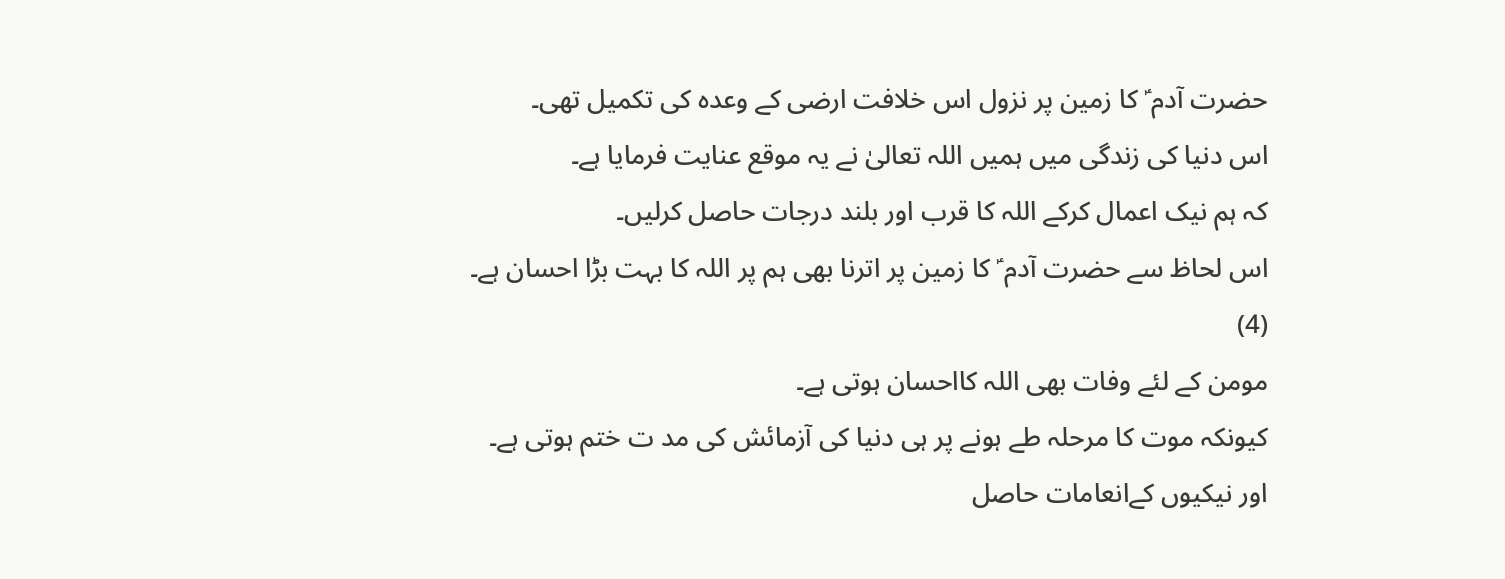حضرت آدم ؑ کا زمین پر نزول اس خلافت ارضی کے وعدہ کی تکمیل تھی۔
اس دنیا کی زندگی میں ہمیں اللہ تعالیٰ نے یہ موقع عنایت فرمایا ہے۔
کہ ہم نیک اعمال کرکے اللہ کا قرب اور بلند درجات حاصل کرلیں۔
اس لحاظ سے حضرت آدم ؑ کا زمین پر اترنا بھی ہم پر اللہ کا بہت بڑا احسان ہے۔
(4)
مومن کے لئے وفات بھی اللہ کااحسان ہوتی ہے۔
کیونکہ موت کا مرحلہ طے ہونے پر ہی دنیا کی آزمائش کی مد ت ختم ہوتی ہے۔
اور نیکیوں کےانعامات حاصل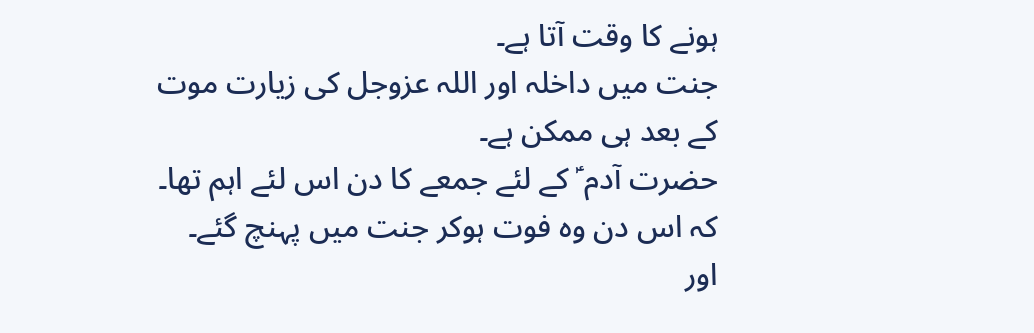ہونے کا وقت آتا ہے۔
جنت میں داخلہ اور اللہ عزوجل کی زیارت موت کے بعد ہی ممکن ہے۔
حضرت آدم ؑ کے لئے جمعے کا دن اس لئے اہم تھا۔
کہ اس دن وہ فوت ہوکر جنت میں پہنچ گئے۔
اور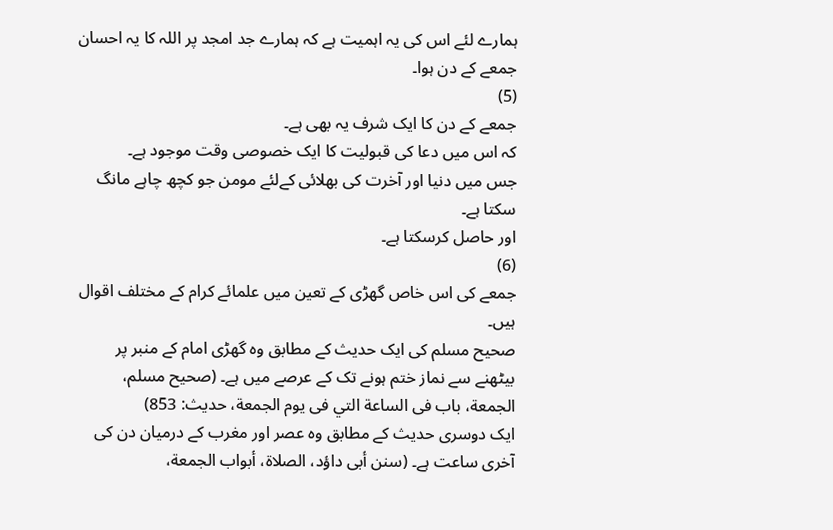ہمارے لئے اس کی یہ اہمیت ہے کہ ہمارے جد امجد پر اللہ کا یہ احسان جمعے کے دن ہوا۔
(5)
جمعے کے دن کا ایک شرف یہ بھی ہے۔
کہ اس میں دعا کی قبولیت کا ایک خصوصی وقت موجود ہے۔
جس میں دنیا اور آخرت کی بھلائی کےلئے مومن جو کچھ چاہے مانگ سکتا ہے۔
اور حاصل کرسکتا ہے۔
(6)
جمعے کی اس خاص گھڑی کے تعین میں علمائے کرام کے مختلف اقوال ہیں۔
صحیح مسلم کی ایک حدیث کے مطابق وہ گھڑی امام کے منبر پر بیٹھنے سے نماز ختم ہونے تک کے عرصے میں ہے۔ (صحیح مسلم، الجمعة، باب فی الساعة التي فی یوم الجمعة، حدیث: 853)
ایک دوسری حدیث کے مطابق وہ عصر اور مغرب کے درمیان دن کی آخری ساعت ہے۔ (سنن أبی داؤد، الصلاۃ، أبواب الجمعة،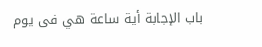باب الإجابة أیة ساعة ھي فی یوم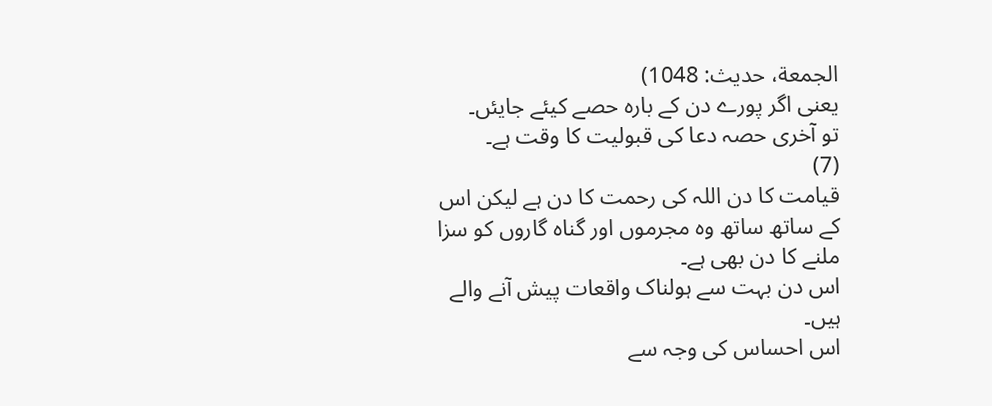الجمعة، حدیث: 1048)
یعنی اگر پورے دن کے بارہ حصے کیئے جایئں۔
تو آخری حصہ دعا کی قبولیت کا وقت ہے۔
(7)
قیامت کا دن اللہ کی رحمت کا دن ہے لیکن اس کے ساتھ ساتھ وہ مجرموں اور گناہ گاروں کو سزا ملنے کا دن بھی ہے۔
اس دن بہت سے ہولناک واقعات پیش آنے والے ہیں۔
اس احساس کی وجہ سے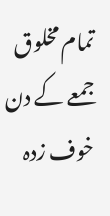تمام مخلوق جمعے کے دن خوف زدہ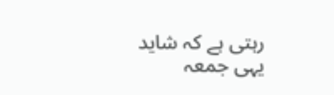رہتی ہے کہ شاید یہی جمعہ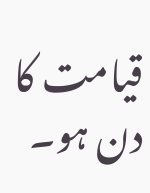قیامت کا دن ہو۔